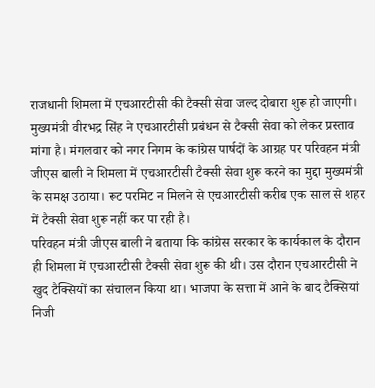राजधानी शिमला में एचआरटीसी की टैक्सी सेवा जल्द दोबारा शुरू हो जाएगी। मुख्यमंत्री वीरभद्र सिंह ने एचआरटीसी प्रबंधन से टैक्सी सेवा को लेकर प्रस्ताव मांगा है। मंगलवार को नगर निगम के कांग्रेस पार्षदों के आग्रह पर परिवहन मंत्री जीएस बाली ने शिमला में एचआरटीसी टैक्सी सेवा शुरू करने का मुद्दा मुख्यमंत्री के समक्ष उठाया। रूट परमिट न मिलने से एचआरटीसी करीब एक साल से शहर में टैक्सी सेवा शुरू नहीं कर पा रही है।
परिवहन मंत्री जीएस बाली ने बताया कि कांग्रेस सरकार के कार्यकाल के दौरान ही शिमला में एचआरटीसी टैक्सी सेवा शुरू की थी। उस दौरान एचआरटीसी ने खुद टैक्सियों का संचालन किया था। भाजपा के सत्ता में आने के बाद टैक्सियां निजी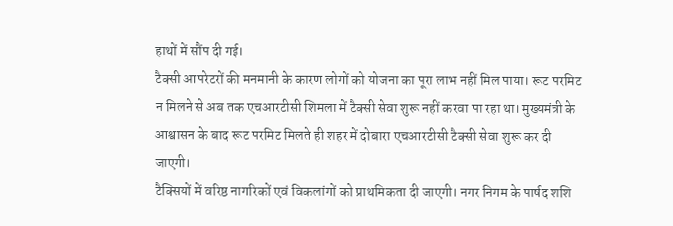हाथों में सौंप दी गई।
टैक्सी आपरेटरों की मनमानी के कारण लोगों को योजना का पूरा लाभ नहीं मिल पाया। रूट परमिट न मिलने से अब तक एचआरटीसी शिमला में टैक्सी सेवा शुरू नहीं करवा पा रहा था। मुख्यमंत्री के आश्वासन के बाद रूट परमिट मिलते ही शहर में दोबारा एचआरटीसी टैक्सी सेवा शुरू कर दी जाएगी।
टैक्सियों में वरिष्ठ नागरिकों एवं विकलांगों को प्राथमिकता दी जाएगी। नगर निगम के पार्षद शशि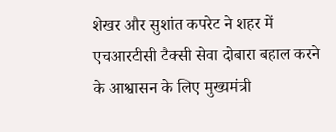शेखर और सुशांत कपरेट ने शहर में एचआरटीसी टैक्सी सेवा दोबारा बहाल करने के आश्वासन के लिए मुख्यमंत्री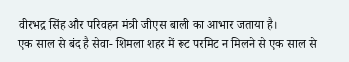वीरभद्र सिंह और परिवहन मंत्री जीएस बाली का आभार जताया है।
एक साल से बंद है सेवा- शिमला शहर में रूट परमिट न मिलने से एक साल से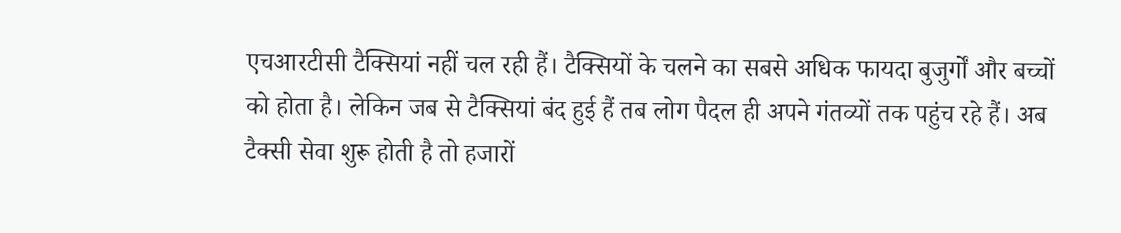एचआरटीसी टैक्सियां नहीं चल रही हैं। टैक्सियों के चलने का सबसे अधिक फायदा बुजुर्गों और बच्चों को होता है। लेकिन जब से टैक्सियां बंद हुई हैं तब लोग पैदल ही अपने गंतव्यों तक पहुंच रहे हैं। अब टैक्सी सेवा शुरू होती है तो हजारों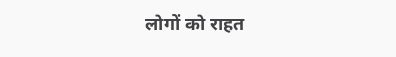लोगों को राहत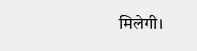मिलेगी।